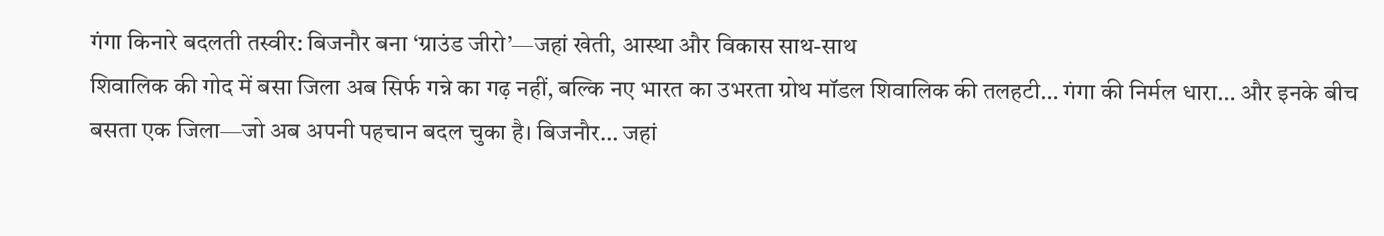गंगा किनारे बदलती तस्वीर: बिजनौर बना ‘ग्राउंड जीरो’—जहां खेती, आस्था और विकास साथ-साथ
शिवालिक की गोद में बसा जिला अब सिर्फ गन्ने का गढ़ नहीं, बल्कि नए भारत का उभरता ग्रोथ मॉडल शिवालिक की तलहटी… गंगा की निर्मल धारा… और इनके बीच बसता एक जिला—जो अब अपनी पहचान बदल चुका है। बिजनौर… जहां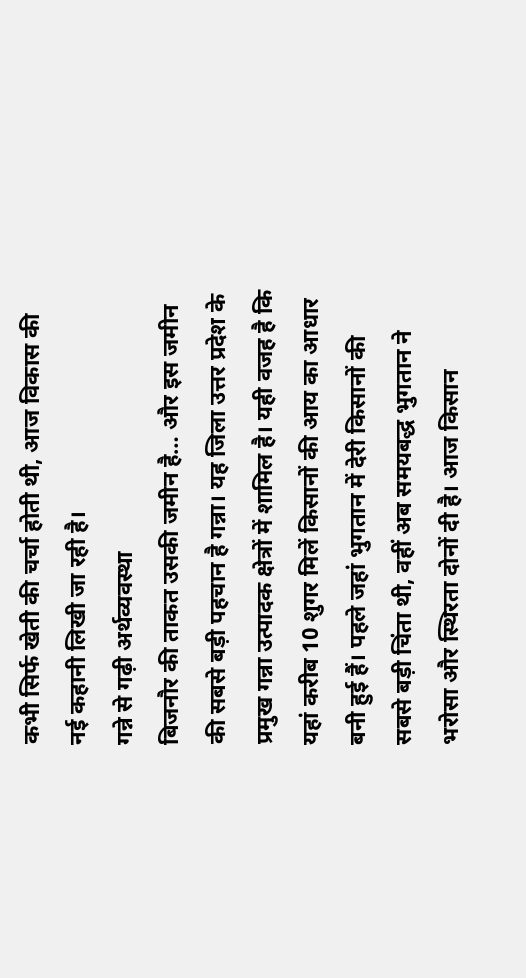कभी सिर्फ खेती की चर्चा होती थी, आज विकास की नई कहानी लिखी जा रही है।
गन्ने से गढ़ी अर्थव्यवस्था
बिजनौर की ताकत उसकी जमीन है… और इस जमीन की सबसे बड़ी पहचान है गन्ना। यह जिला उत्तर प्रदेश के प्रमुख गन्ना उत्पादक क्षेत्रों में शामिल है। यही वजह है कि यहां करीब 10 शुगर मिलें किसानों की आय का आधार बनी हुई हैं। पहले जहां भुगतान में देरी किसानों की सबसे बड़ी चिंता थी, वहीं अब समयबद्ध भुगतान ने भरोसा और स्थिरता दोनों दी है। आज किसान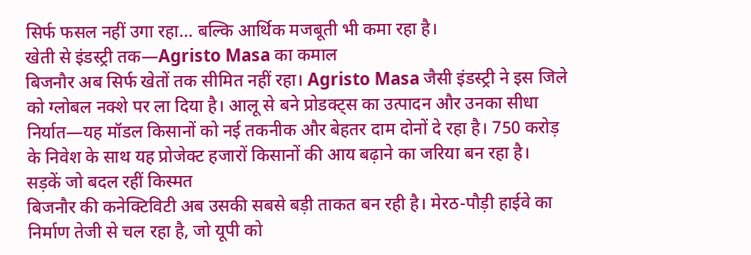सिर्फ फसल नहीं उगा रहा… बल्कि आर्थिक मजबूती भी कमा रहा है।
खेती से इंडस्ट्री तक—Agristo Masa का कमाल
बिजनौर अब सिर्फ खेतों तक सीमित नहीं रहा। Agristo Masa जैसी इंडस्ट्री ने इस जिले को ग्लोबल नक्शे पर ला दिया है। आलू से बने प्रोडक्ट्स का उत्पादन और उनका सीधा निर्यात—यह मॉडल किसानों को नई तकनीक और बेहतर दाम दोनों दे रहा है। 750 करोड़ के निवेश के साथ यह प्रोजेक्ट हजारों किसानों की आय बढ़ाने का जरिया बन रहा है।
सड़कें जो बदल रहीं किस्मत
बिजनौर की कनेक्टिविटी अब उसकी सबसे बड़ी ताकत बन रही है। मेरठ-पौड़ी हाईवे का निर्माण तेजी से चल रहा है, जो यूपी को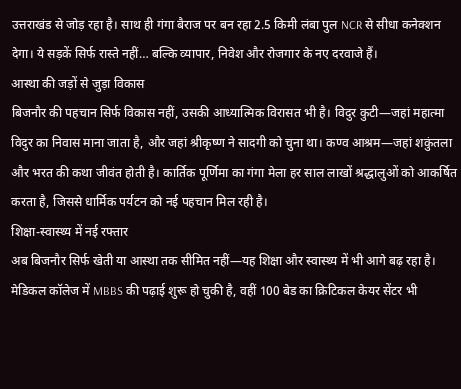उत्तराखंड से जोड़ रहा है। साथ ही गंगा बैराज पर बन रहा 2.5 किमी लंबा पुल NCR से सीधा कनेक्शन देगा। ये सड़कें सिर्फ रास्ते नहीं… बल्कि व्यापार, निवेश और रोजगार के नए दरवाजे हैं।
आस्था की जड़ों से जुड़ा विकास
बिजनौर की पहचान सिर्फ विकास नहीं, उसकी आध्यात्मिक विरासत भी है। विदुर कुटी—जहां महात्मा विदुर का निवास माना जाता है, और जहां श्रीकृष्ण ने सादगी को चुना था। कण्व आश्रम—जहां शकुंतला और भरत की कथा जीवंत होती है। कार्तिक पूर्णिमा का गंगा मेला हर साल लाखों श्रद्धालुओं को आकर्षित करता है, जिससे धार्मिक पर्यटन को नई पहचान मिल रही है।
शिक्षा-स्वास्थ्य में नई रफ्तार
अब बिजनौर सिर्फ खेती या आस्था तक सीमित नहीं—यह शिक्षा और स्वास्थ्य में भी आगे बढ़ रहा है। मेडिकल कॉलेज में MBBS की पढ़ाई शुरू हो चुकी है, वहीं 100 बेड का क्रिटिकल केयर सेंटर भी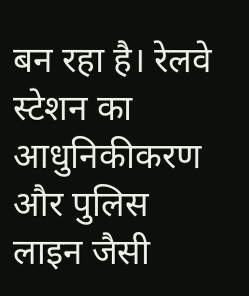बन रहा है। रेलवे स्टेशन का आधुनिकीकरण और पुलिस लाइन जैसी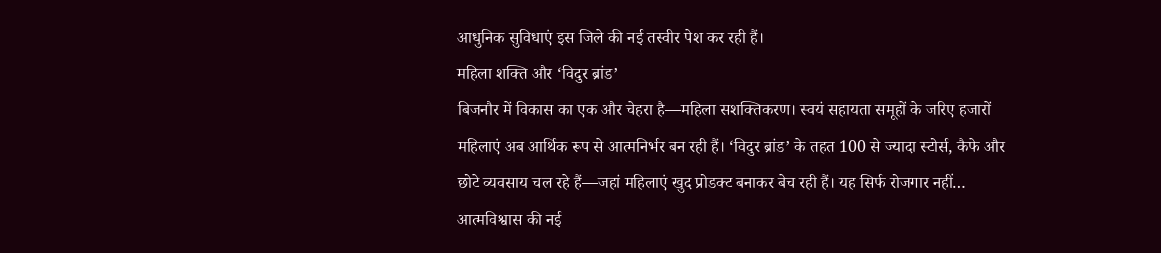आधुनिक सुविधाएं इस जिले की नई तस्वीर पेश कर रही हैं।
महिला शक्ति और ‘विदुर ब्रांड’
बिजनौर में विकास का एक और चेहरा है—महिला सशक्तिकरण। स्वयं सहायता समूहों के जरिए हजारों महिलाएं अब आर्थिक रूप से आत्मनिर्भर बन रही हैं। ‘विदुर ब्रांड’ के तहत 100 से ज्यादा स्टोर्स, कैफे और छोटे व्यवसाय चल रहे हैं—जहां महिलाएं खुद प्रोडक्ट बनाकर बेच रही हैं। यह सिर्फ रोजगार नहीं… आत्मविश्वास की नई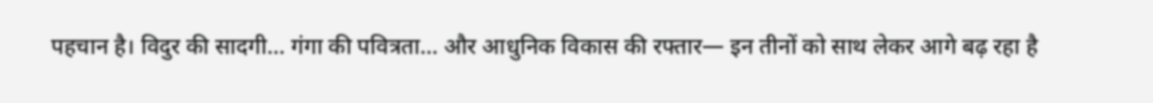पहचान है। विदुर की सादगी… गंगा की पवित्रता… और आधुनिक विकास की रफ्तार— इन तीनों को साथ लेकर आगे बढ़ रहा है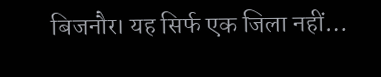बिजनौर। यह सिर्फ एक जिला नहीं…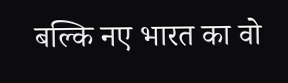बल्कि नए भारत का वो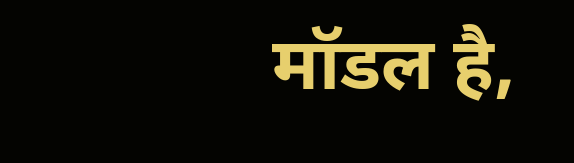मॉडल है,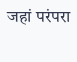जहां परंपरा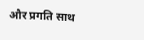और प्रगति साथ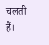चलती हैं।